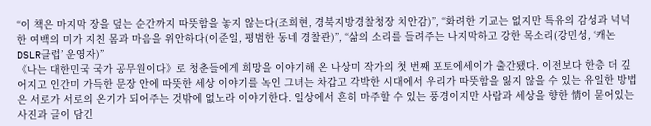“이 책은 마지막 장을 덮는 순간까지 따뜻함을 놓지 않는다(조희현, 경북지방경찰청장 치안감)”, “화려한 기교는 없지만 특유의 감성과 넉넉한 여백의 미가 지친 몸과 마음을 위안하다(이준일, 평범한 동네 경찰관)”, “삶의 소리를 들려주는 나지막하고 강한 목소리(강민성, ‘캐논 DSLR클럽’ 운영자)”
《나는 대한민국 국가 공무원이다》로 청춘들에게 희망을 이야기해 온 나상미 작가의 첫 번째 포토에세이가 출간됐다. 이전보다 한층 더 깊어지고 인간미 가득한 문장 안에 따뜻한 세상 이야기를 녹인 그녀는 차갑고 각박한 시대에서 우리가 따뜻함을 잃지 않을 수 있는 유일한 방법은 서로가 서로의 온기가 되어주는 것밖에 없노라 이야기한다. 일상에서 흔히 마주할 수 있는 풍경이지만 사람과 세상을 향한 情이 묻어있는 사진과 글이 담긴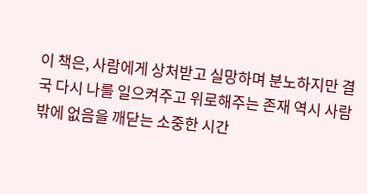이 책은, 사람에게 상처받고 실망하며 분노하지만 결국 다시 나를 일으켜주고 위로해주는 존재 역시 사람밖에 없음을 깨닫는 소중한 시간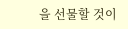을 선물할 것이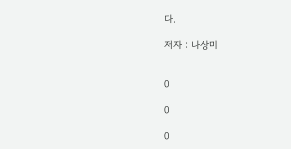다.

저자 : 나상미


0

0

0